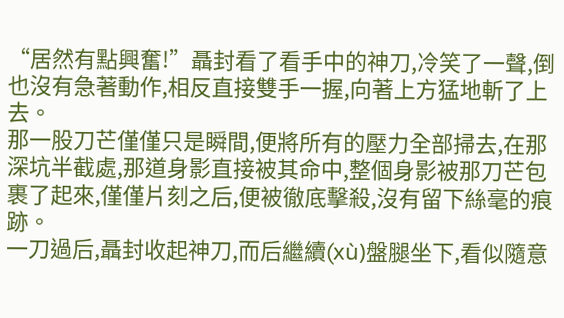“居然有點興奮!”聶封看了看手中的神刀,冷笑了一聲,倒也沒有急著動作,相反直接雙手一握,向著上方猛地斬了上去。
那一股刀芒僅僅只是瞬間,便將所有的壓力全部掃去,在那深坑半截處,那道身影直接被其命中,整個身影被那刀芒包裹了起來,僅僅片刻之后,便被徹底擊殺,沒有留下絲毫的痕跡。
一刀過后,聶封收起神刀,而后繼續(xù)盤腿坐下,看似隨意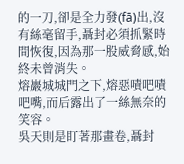的一刀,卻是全力發(fā)出,沒有絲毫留手,聶封必須抓緊時間恢復,因為那一股威脅感,始終未曾消失。
熔巖城城門之下,熔惡嘖吧嘖吧嘴,而后露出了一絲無奈的笑容。
吳天則是盯著那畫卷,聶封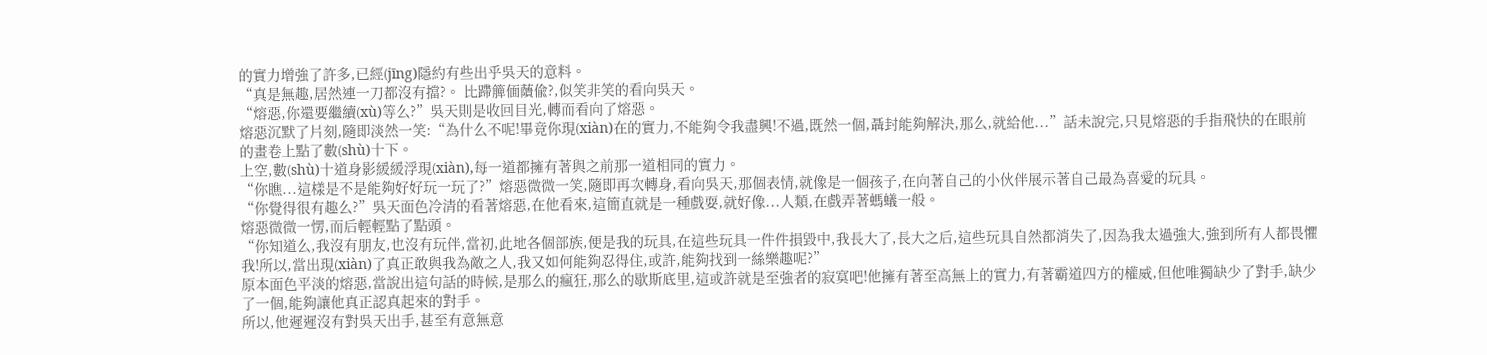的實力增強了許多,已經(jīng)隱約有些出乎吳天的意料。
“真是無趣,居然連一刀都沒有擋?。 比蹛簲偭藬偸?,似笑非笑的看向吳天。
“熔惡,你還要繼續(xù)等么?”吳天則是收回目光,轉而看向了熔惡。
熔惡沉默了片刻,隨即淡然一笑:“為什么不呢!畢竟你現(xiàn)在的實力,不能夠令我盡興!不過,既然一個,聶封能夠解決,那么,就給他...”話未說完,只見熔惡的手指飛快的在眼前的畫卷上點了數(shù)十下。
上空,數(shù)十道身影緩緩浮現(xiàn),每一道都擁有著與之前那一道相同的實力。
“你瞧...這樣是不是能夠好好玩一玩了?”熔惡微微一笑,隨即再次轉身,看向吳天,那個表情,就像是一個孩子,在向著自己的小伙伴展示著自己最為喜愛的玩具。
“你覺得很有趣么?”吳天面色冷清的看著熔惡,在他看來,這簡直就是一種戲耍,就好像...人類,在戲弄著螞蟻一般。
熔惡微微一愣,而后輕輕點了點頭。
“你知道么,我沒有朋友,也沒有玩伴,當初,此地各個部族,便是我的玩具,在這些玩具一件件損毀中,我長大了,長大之后,這些玩具自然都消失了,因為我太過強大,強到所有人都畏懼我!所以,當出現(xiàn)了真正敢與我為敵之人,我又如何能夠忍得住,或許,能夠找到一絲樂趣呢?”
原本面色平淡的熔惡,當說出這句話的時候,是那么的瘋狂,那么的歇斯底里,這或許就是至強者的寂寞吧!他擁有著至高無上的實力,有著霸道四方的權威,但他唯獨缺少了對手,缺少了一個,能夠讓他真正認真起來的對手。
所以,他遲遲沒有對吳天出手,甚至有意無意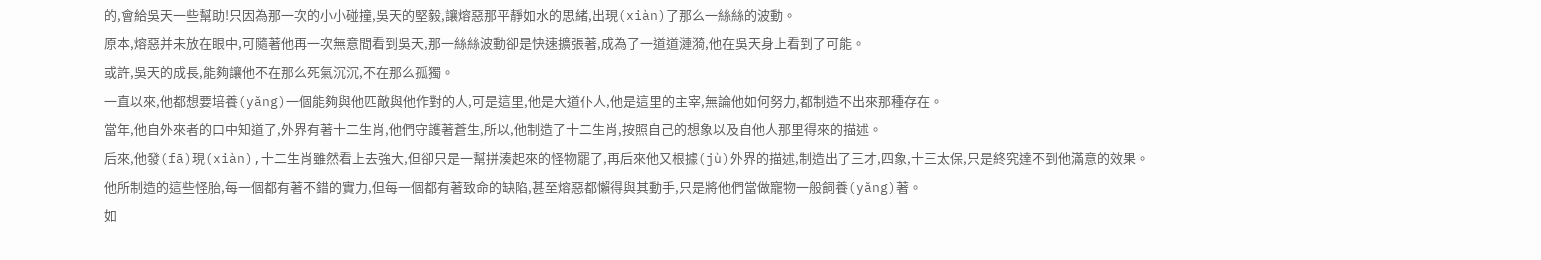的,會給吳天一些幫助!只因為那一次的小小碰撞,吳天的堅毅,讓熔惡那平靜如水的思緒,出現(xiàn)了那么一絲絲的波動。
原本,熔惡并未放在眼中,可隨著他再一次無意間看到吳天,那一絲絲波動卻是快速擴張著,成為了一道道漣漪,他在吳天身上看到了可能。
或許,吳天的成長,能夠讓他不在那么死氣沉沉,不在那么孤獨。
一直以來,他都想要培養(yǎng)一個能夠與他匹敵與他作對的人,可是這里,他是大道仆人,他是這里的主宰,無論他如何努力,都制造不出來那種存在。
當年,他自外來者的口中知道了,外界有著十二生肖,他們守護著蒼生,所以,他制造了十二生肖,按照自己的想象以及自他人那里得來的描述。
后來,他發(fā)現(xiàn),十二生肖雖然看上去強大,但卻只是一幫拼湊起來的怪物罷了,再后來他又根據(jù)外界的描述,制造出了三才,四象,十三太保,只是終究達不到他滿意的效果。
他所制造的這些怪胎,每一個都有著不錯的實力,但每一個都有著致命的缺陷,甚至熔惡都懶得與其動手,只是將他們當做寵物一般飼養(yǎng)著。
如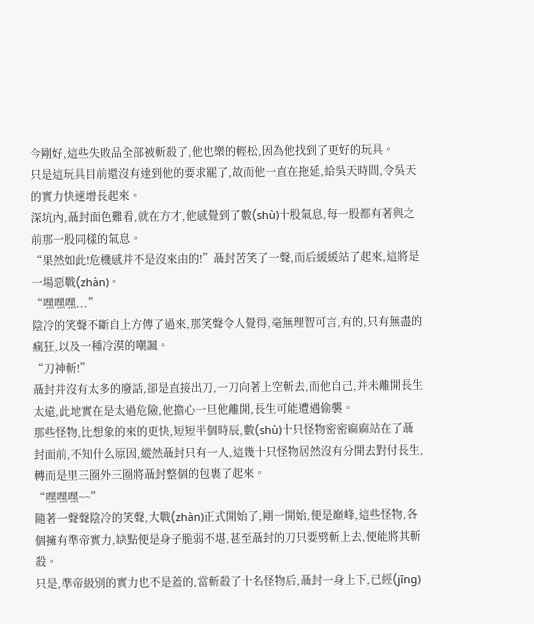今剛好,這些失敗品全部被斬殺了,他也樂的輕松,因為他找到了更好的玩具。
只是這玩具目前還沒有達到他的要求罷了,故而他一直在拖延,給吳天時間,令吳天的實力快速增長起來。
深坑內,聶封面色難看,就在方才,他感覺到了數(shù)十股氣息,每一股都有著與之前那一股同樣的氣息。
“果然如此!危機感并不是沒來由的!”聶封苦笑了一聲,而后緩緩站了起來,這將是一場惡戰(zhàn)。
“嘿嘿嘿...”
陰冷的笑聲不斷自上方傳了過來,那笑聲令人覺得,毫無理智可言,有的,只有無盡的瘋狂,以及一種冷漠的嘲諷。
“刀神斬!”
聶封并沒有太多的廢話,卻是直接出刀,一刀向著上空斬去,而他自己,并未離開長生太遠,此地實在是太過危險,他擔心一旦他離開,長生可能遭遇偷襲。
那些怪物,比想象的來的更快,短短半個時辰,數(shù)十只怪物密密麻麻站在了聶封面前,不知什么原因,縱然聶封只有一人,這幾十只怪物居然沒有分開去對付長生,轉而是里三圈外三圈將聶封整個的包裹了起來。
“嘿嘿嘿~~”
隨著一聲聲陰冷的笑聲,大戰(zhàn)正式開始了,剛一開始,便是巔峰,這些怪物,各個擁有準帝實力,缺點便是身子脆弱不堪,甚至聶封的刀只要劈斬上去,便能將其斬殺。
只是,準帝級別的實力也不是蓋的,當斬殺了十名怪物后,聶封一身上下,已經(jīng)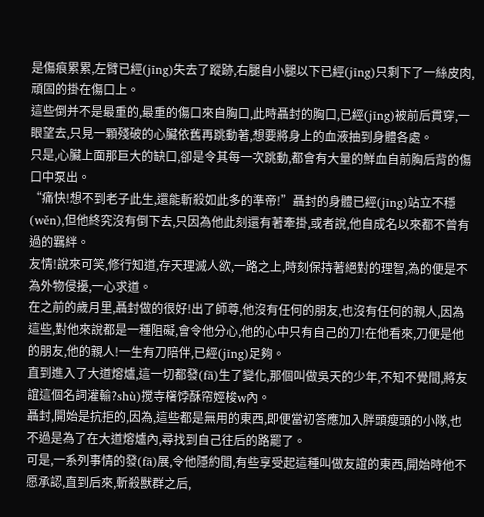是傷痕累累,左臂已經(jīng)失去了蹤跡,右腿自小腿以下已經(jīng)只剩下了一絲皮肉,頑固的掛在傷口上。
這些倒并不是最重的,最重的傷口來自胸口,此時聶封的胸口,已經(jīng)被前后貫穿,一眼望去,只見一顆殘破的心臟依舊再跳動著,想要將身上的血液抽到身體各處。
只是,心臟上面那巨大的缺口,卻是令其每一次跳動,都會有大量的鮮血自前胸后背的傷口中泵出。
“痛快!想不到老子此生,還能斬殺如此多的準帝!”聶封的身體已經(jīng)站立不穩(wěn),但他終究沒有倒下去,只因為他此刻還有著牽掛,或者說,他自成名以來都不曾有過的羈絆。
友情!說來可笑,修行知道,存天理滅人欲,一路之上,時刻保持著絕對的理智,為的便是不為外物侵擾,一心求道。
在之前的歲月里,聶封做的很好!出了師尊,他沒有任何的朋友,也沒有任何的親人,因為這些,對他來說都是一種阻礙,會令他分心,他的心中只有自己的刀!在他看來,刀便是他的朋友,他的親人!一生有刀陪伴,已經(jīng)足夠。
直到進入了大道熔爐,這一切都發(fā)生了變化,那個叫做吳天的少年,不知不覺間,將友誼這個名詞灌輸?shù)搅寺櫡饽酥帘娙梭w內。
聶封,開始是抗拒的,因為,這些都是無用的東西,即便當初答應加入胖頭瘦頭的小隊,也不過是為了在大道熔爐內,尋找到自己往后的路罷了。
可是,一系列事情的發(fā)展,令他隱約間,有些享受起這種叫做友誼的東西,開始時他不愿承認,直到后來,斬殺獸群之后,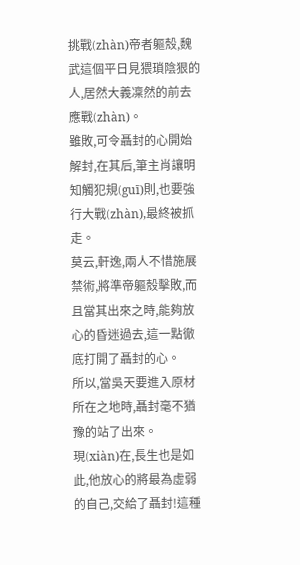挑戰(zhàn)帝者軀殼,魏武這個平日見猥瑣陰狠的人,居然大義凜然的前去應戰(zhàn)。
雖敗,可令聶封的心開始解封,在其后,筆主肖讓明知觸犯規(guī)則,也要強行大戰(zhàn),最終被抓走。
莫云,軒逸,兩人不惜施展禁術,將準帝軀殼擊敗,而且當其出來之時,能夠放心的昏迷過去,這一點徹底打開了聶封的心。
所以,當吳天要進入原材所在之地時,聶封毫不猶豫的站了出來。
現(xiàn)在,長生也是如此,他放心的將最為虛弱的自己,交給了聶封!這種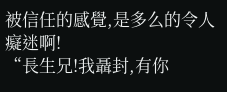被信任的感覺,是多么的令人癡迷啊!
“長生兄!我聶封,有你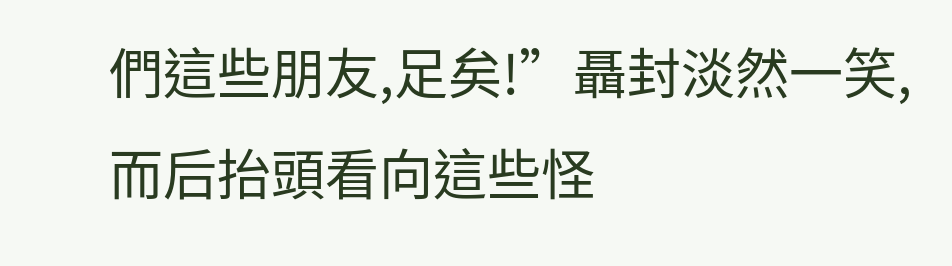們這些朋友,足矣!”聶封淡然一笑,而后抬頭看向這些怪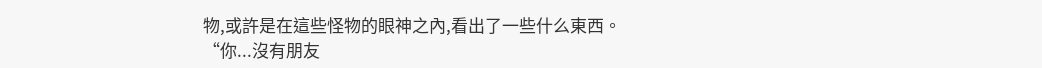物,或許是在這些怪物的眼神之內,看出了一些什么東西。
“你...沒有朋友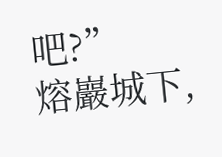吧?”
熔巖城下,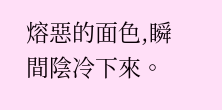熔惡的面色,瞬間陰冷下來。